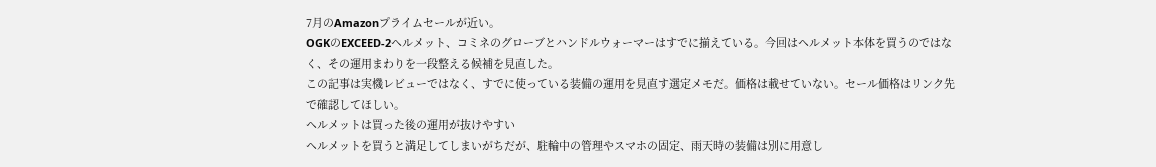7月のAmazonプライムセールが近い。
OGKのEXCEED-2ヘルメット、コミネのグローブとハンドルウォーマーはすでに揃えている。今回はヘルメット本体を買うのではなく、その運用まわりを一段整える候補を見直した。
この記事は実機レビューではなく、すでに使っている装備の運用を見直す選定メモだ。価格は載せていない。セール価格はリンク先で確認してほしい。
ヘルメットは買った後の運用が抜けやすい
ヘルメットを買うと満足してしまいがちだが、駐輪中の管理やスマホの固定、雨天時の装備は別に用意し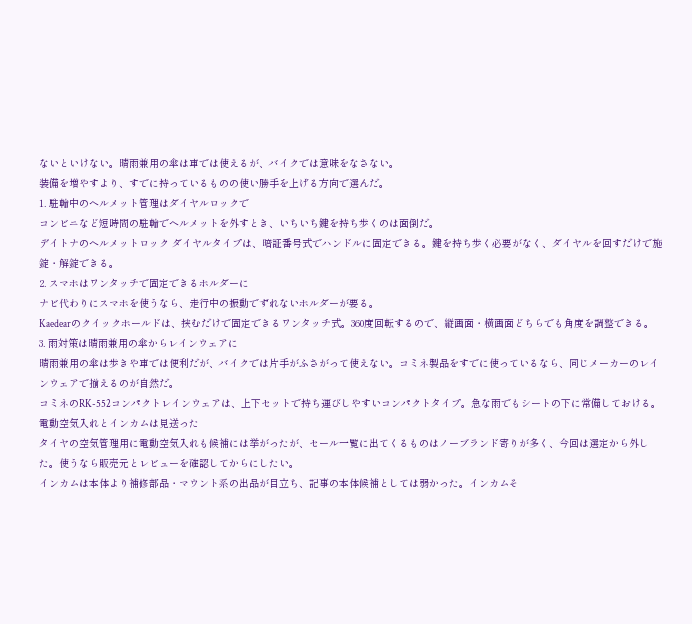ないといけない。晴雨兼用の傘は車では使えるが、バイクでは意味をなさない。
装備を増やすより、すでに持っているものの使い勝手を上げる方向で選んだ。
1. 駐輪中のヘルメット管理はダイヤルロックで
コンビニなど短時間の駐輪でヘルメットを外すとき、いちいち鍵を持ち歩くのは面倒だ。
デイトナのヘルメットロック ダイヤルタイプは、暗証番号式でハンドルに固定できる。鍵を持ち歩く必要がなく、ダイヤルを回すだけで施錠・解錠できる。
2. スマホはワンタッチで固定できるホルダーに
ナビ代わりにスマホを使うなら、走行中の振動でずれないホルダーが要る。
Kaedearのクイックホールドは、挟むだけで固定できるワンタッチ式。360度回転するので、縦画面・横画面どちらでも角度を調整できる。
3. 雨対策は晴雨兼用の傘からレインウェアに
晴雨兼用の傘は歩きや車では便利だが、バイクでは片手がふさがって使えない。コミネ製品をすでに使っているなら、同じメーカーのレインウェアで揃えるのが自然だ。
コミネのRK-552コンパクトレインウェアは、上下セットで持ち運びしやすいコンパクトタイプ。急な雨でもシートの下に常備しておける。
電動空気入れとインカムは見送った
タイヤの空気管理用に電動空気入れも候補には挙がったが、セール一覧に出てくるものはノーブランド寄りが多く、今回は選定から外した。使うなら販売元とレビューを確認してからにしたい。
インカムは本体より補修部品・マウント系の出品が目立ち、記事の本体候補としては弱かった。インカムそ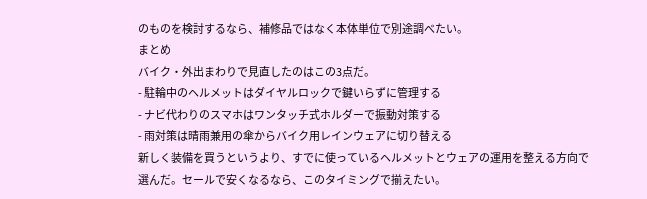のものを検討するなら、補修品ではなく本体単位で別途調べたい。
まとめ
バイク・外出まわりで見直したのはこの3点だ。
- 駐輪中のヘルメットはダイヤルロックで鍵いらずに管理する
- ナビ代わりのスマホはワンタッチ式ホルダーで振動対策する
- 雨対策は晴雨兼用の傘からバイク用レインウェアに切り替える
新しく装備を買うというより、すでに使っているヘルメットとウェアの運用を整える方向で選んだ。セールで安くなるなら、このタイミングで揃えたい。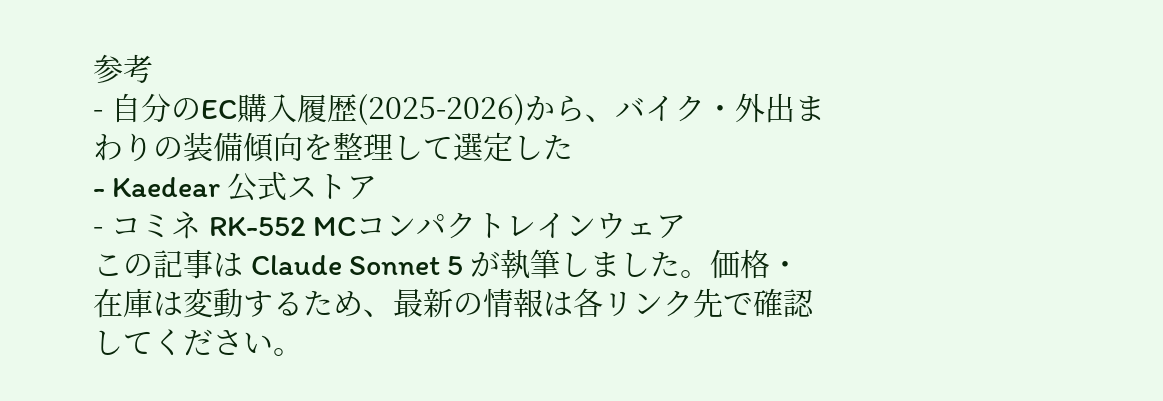参考
- 自分のEC購入履歴(2025-2026)から、バイク・外出まわりの装備傾向を整理して選定した
- Kaedear 公式ストア
- コミネ RK-552 MCコンパクトレインウェア
この記事は Claude Sonnet 5 が執筆しました。価格・在庫は変動するため、最新の情報は各リンク先で確認してください。